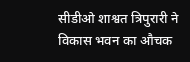सीडीओ शाश्वत त्रिपुरारी ने विकास भवन का औचक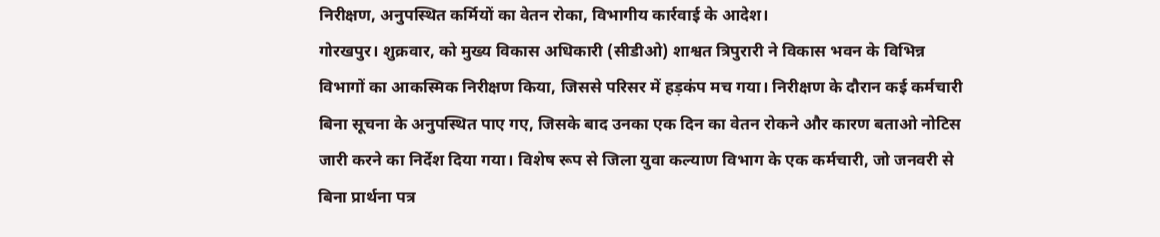निरीक्षण, अनुपस्थित कर्मियों का वेतन रोका, विभागीय कार्रवाई के आदेश।
गोरखपुर। शुक्रवार, को मुख्य विकास अधिकारी (सीडीओ) शाश्वत त्रिपुरारी ने विकास भवन के विभिन्न विभागों का आकस्मिक निरीक्षण किया, जिससे परिसर में हड़कंप मच गया। निरीक्षण के दौरान कई कर्मचारी बिना सूचना के अनुपस्थित पाए गए, जिसके बाद उनका एक दिन का वेतन रोकने और कारण बताओ नोटिस जारी करने का निर्देश दिया गया। विशेष रूप से जिला युवा कल्याण विभाग के एक कर्मचारी, जो जनवरी से बिना प्रार्थना पत्र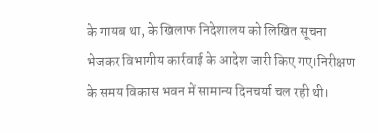के गायब था, के खिलाफ निदेशालय को लिखित सूचना भेजकर विभागीय कार्रवाई के आदेश जारी किए गए।निरीक्षण के समय विकास भवन में सामान्य दिनचर्या चल रही थी।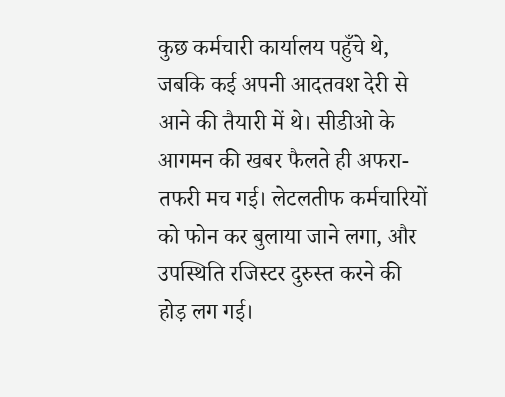कुछ कर्मचारी कार्यालय पहुँचे थे, जबकि कई अपनी आदतवश देरी से आने की तैयारी में थे। सीडीओ के आगमन की खबर फैलते ही अफरा-तफरी मच गई। लेटलतीफ कर्मचारियों को फोन कर बुलाया जाने लगा, और उपस्थिति रजिस्टर दुरुस्त करने की होड़ लग गई।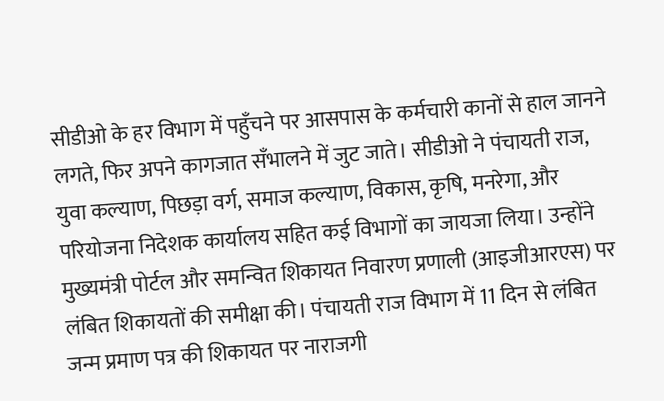सीडीओ के हर विभाग में पहुँचने पर आसपास के कर्मचारी कानों से हाल जानने लगते, फिर अपने कागजात सँभालने में जुट जाते। सीडीओ ने पंचायती राज, युवा कल्याण, पिछड़ा वर्ग, समाज कल्याण, विकास, कृषि, मनरेगा, और परियोजना निदेशक कार्यालय सहित कई विभागों का जायजा लिया। उन्होंने मुख्यमंत्री पोर्टल और समन्वित शिकायत निवारण प्रणाली (आइजीआरएस) पर लंबित शिकायतों की समीक्षा की। पंचायती राज विभाग में 11 दिन से लंबित जन्म प्रमाण पत्र की शिकायत पर नाराजगी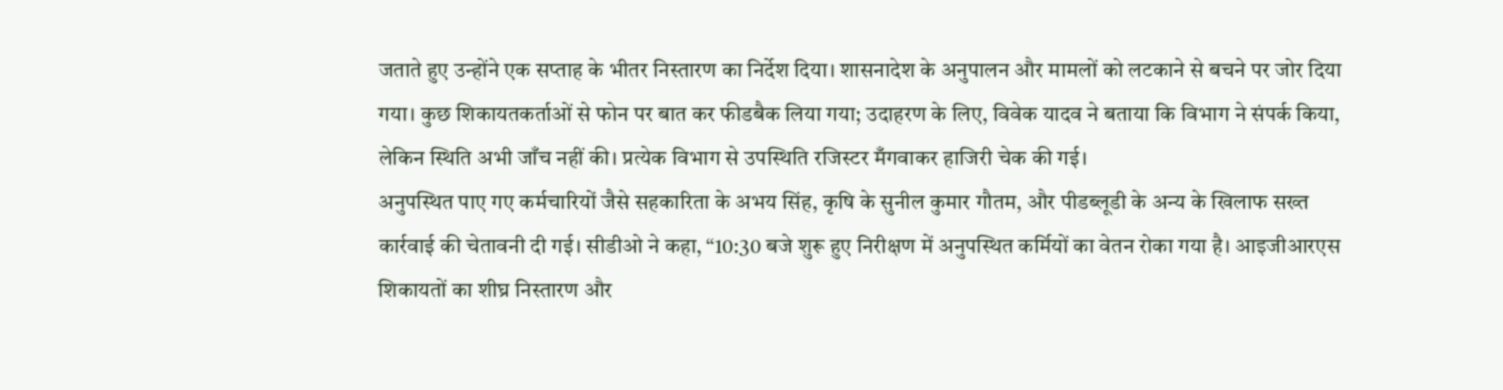जताते हुए उन्होंने एक सप्ताह के भीतर निस्तारण का निर्देश दिया। शासनादेश के अनुपालन और मामलों को लटकाने से बचने पर जोर दिया गया। कुछ शिकायतकर्ताओं से फोन पर बात कर फीडबैक लिया गया; उदाहरण के लिए, विवेक यादव ने बताया कि विभाग ने संपर्क किया, लेकिन स्थिति अभी जाँच नहीं की। प्रत्येक विभाग से उपस्थिति रजिस्टर मँगवाकर हाजिरी चेक की गई।
अनुपस्थित पाए गए कर्मचारियों जैसे सहकारिता के अभय सिंह, कृषि के सुनील कुमार गौतम, और पीडब्लूडी के अन्य के खिलाफ सख्त कार्रवाई की चेतावनी दी गई। सीडीओ ने कहा, “10:30 बजे शुरू हुए निरीक्षण में अनुपस्थित कर्मियों का वेतन रोका गया है। आइजीआरएस शिकायतों का शीघ्र निस्तारण और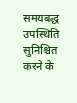समयबद्ध उपस्थिति सुनिश्चित करने के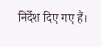निर्देश दिए गए हैं।